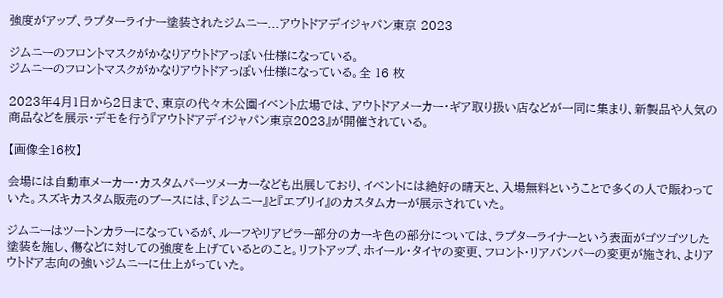強度がアップ、ラプターライナー塗装されたジムニー...アウトドアデイジャパン東京 2023

ジムニーのフロントマスクがかなりアウトドアっぽい仕様になっている。
ジムニーのフロントマスクがかなりアウトドアっぽい仕様になっている。全 16 枚

2023年4月1日から2日まで、東京の代々木公園イベント広場では、アウトドアメーカー・ギア取り扱い店などが一同に集まり、新製品や人気の商品などを展示・デモを行う『アウトドアデイジャパン東京2023』が開催されている。

【画像全16枚】

会場には自動車メーカー・カスタムパーツメーカーなども出展しており、イベントには絶好の晴天と、入場無料ということで多くの人で賑わっていた。スズキカスタム販売のブースには、『ジムニー』と『エブリイ』のカスタムカーが展示されていた。

ジムニーはツートンカラーになっているが、ルーフやリアピラー部分のカーキ色の部分については、ラプターライナーという表面がゴツゴツした塗装を施し、傷などに対しての強度を上げているとのこと。リフトアップ、ホイール・タイヤの変更、フロント・リアバンパーの変更が施され、よりアウトドア志向の強いジムニーに仕上がっていた。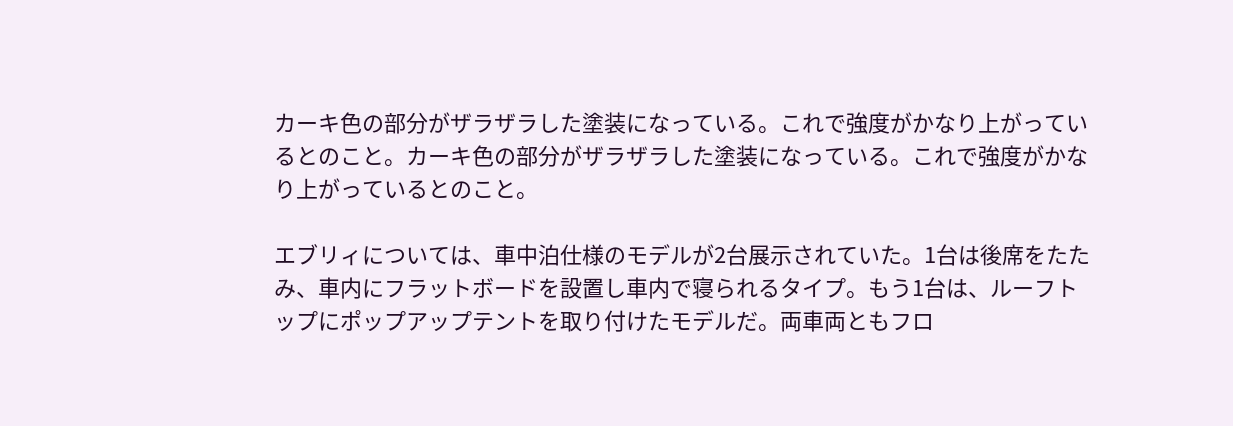カーキ色の部分がザラザラした塗装になっている。これで強度がかなり上がっているとのこと。カーキ色の部分がザラザラした塗装になっている。これで強度がかなり上がっているとのこと。

エブリィについては、車中泊仕様のモデルが2台展示されていた。1台は後席をたたみ、車内にフラットボードを設置し車内で寝られるタイプ。もう1台は、ルーフトップにポップアップテントを取り付けたモデルだ。両車両ともフロ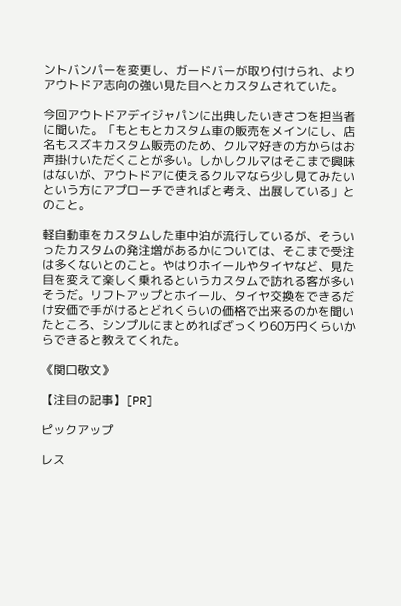ントバンパーを変更し、ガードバーが取り付けられ、よりアウトドア志向の強い見た目へとカスタムされていた。

今回アウトドアデイジャパンに出典したいきさつを担当者に聞いた。「もともとカスタム車の販売をメインにし、店名もスズキカスタム販売のため、クルマ好きの方からはお声掛けいただくことが多い。しかしクルマはそこまで興味はないが、アウトドアに使えるクルマなら少し見てみたいという方にアプローチできればと考え、出展している」とのこと。

軽自動車をカスタムした車中泊が流行しているが、そういったカスタムの発注増があるかについては、そこまで受注は多くないとのこと。やはりホイールやタイヤなど、見た目を変えて楽しく乗れるというカスタムで訪れる客が多いそうだ。リフトアップとホイール、タイヤ交換をできるだけ安価で手がけるとどれくらいの価格で出来るのかを聞いたところ、シンプルにまとめればざっくり60万円くらいからできると教えてくれた。

《関口敬文》

【注目の記事】[PR]

ピックアップ

レス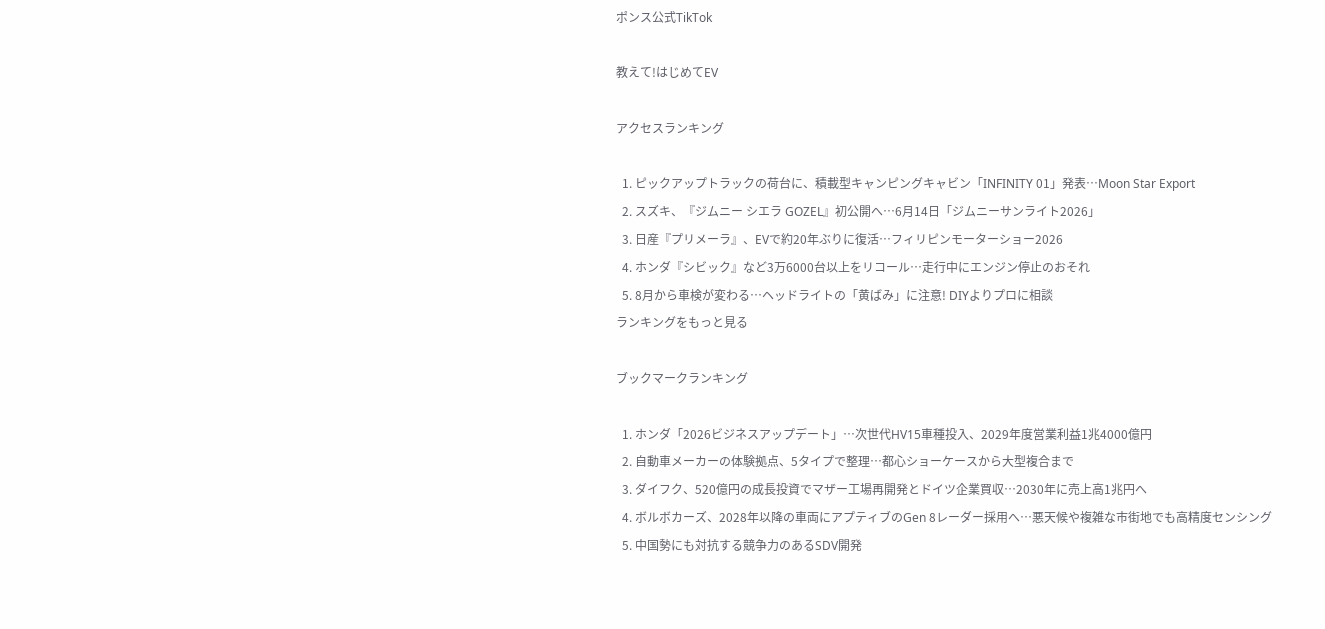ポンス公式TikTok

教えて!はじめてEV

アクセスランキング

  1. ピックアップトラックの荷台に、積載型キャンピングキャビン「INFINITY 01」発表…Moon Star Export
  2. スズキ、『ジムニー シエラ GOZEL』初公開へ…6月14日「ジムニーサンライト2026」
  3. 日産『プリメーラ』、EVで約20年ぶりに復活…フィリピンモーターショー2026
  4. ホンダ『シビック』など3万6000台以上をリコール…走行中にエンジン停止のおそれ
  5. 8月から車検が変わる…ヘッドライトの「黄ばみ」に注意! DIYよりプロに相談
ランキングをもっと見る

ブックマークランキング

  1. ホンダ「2026ビジネスアップデート」…次世代HV15車種投入、2029年度営業利益1兆4000億円
  2. 自動車メーカーの体験拠点、5タイプで整理…都心ショーケースから大型複合まで
  3. ダイフク、520億円の成長投資でマザー工場再開発とドイツ企業買収…2030年に売上高1兆円へ
  4. ボルボカーズ、2028年以降の車両にアプティブのGen 8レーダー採用へ…悪天候や複雑な市街地でも高精度センシング
  5. 中国勢にも対抗する競争力のあるSDV開発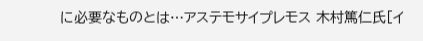に必要なものとは…アステモサイプレモス 木村篤仁氏[イ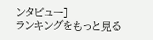ンタビュー]
ランキングをもっと見る